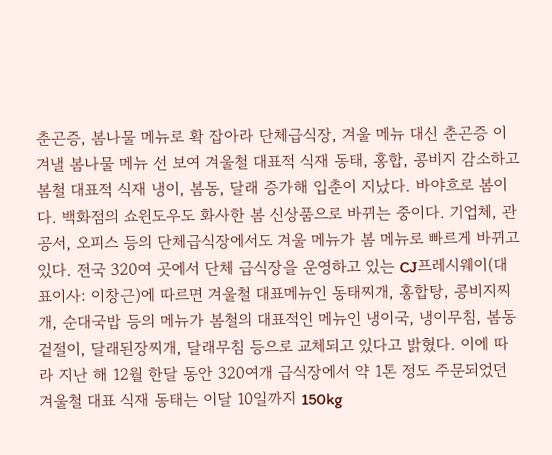춘곤증, 봄나물 메뉴로 확 잡아라 단체급식장, 겨울 메뉴 대신 춘곤증 이겨낼 봄나물 메뉴 선 보여 겨울철 대표적 식재 동태, 홍합, 콩비지 감소하고 봄철 대표적 식재 냉이, 봄동, 달래 증가해 입춘이 지났다. 바야흐로 봄이다. 백화점의 쇼윈도우도 화사한 봄 신상품으로 바뀌는 중이다. 기업체, 관공서, 오피스 등의 단체급식장에서도 겨울 메뉴가 봄 메뉴로 빠르게 바뀌고 있다. 전국 320여 곳에서 단체 급식장을 운영하고 있는 CJ프레시웨이(대표이사: 이창근)에 따르면 겨울철 대표메뉴인 동태찌개, 홍합탕, 콩비지찌개, 순대국밥 등의 메뉴가 봄철의 대표적인 메뉴인 냉이국, 냉이무침, 봄동겉절이, 달래된장찌개, 달래무침 등으로 교체되고 있다고 밝혔다. 이에 따라 지난 해 12월 한달 동안 320여개 급식장에서 약 1톤 정도 주문되었던 겨울철 대표 식재 동태는 이달 10일까지 150kg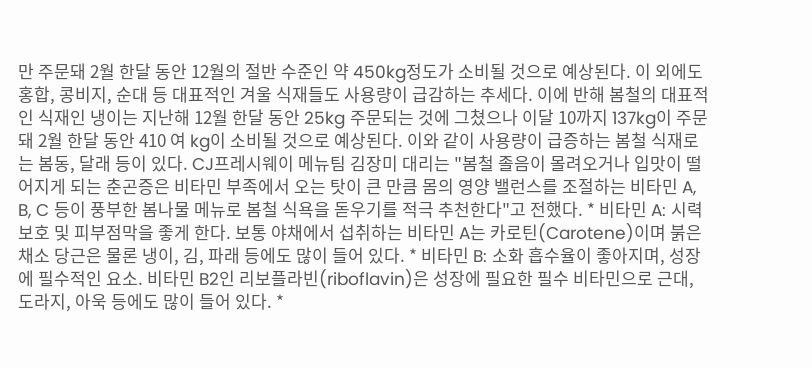만 주문돼 2월 한달 동안 12월의 절반 수준인 약 450kg정도가 소비될 것으로 예상된다. 이 외에도 홍합, 콩비지, 순대 등 대표적인 겨울 식재들도 사용량이 급감하는 추세다. 이에 반해 봄철의 대표적인 식재인 냉이는 지난해 12월 한달 동안 25kg 주문되는 것에 그쳤으나 이달 10까지 137kg이 주문돼 2월 한달 동안 410 여 kg이 소비될 것으로 예상된다. 이와 같이 사용량이 급증하는 봄철 식재로는 봄동, 달래 등이 있다. CJ프레시웨이 메뉴팀 김장미 대리는 "봄철 졸음이 몰려오거나 입맛이 떨어지게 되는 춘곤증은 비타민 부족에서 오는 탓이 큰 만큼 몸의 영양 밸런스를 조절하는 비타민 A, B, C 등이 풍부한 봄나물 메뉴로 봄철 식욕을 돋우기를 적극 추천한다"고 전했다. * 비타민 A: 시력보호 및 피부점막을 좋게 한다. 보통 야채에서 섭취하는 비타민 A는 카로틴(Carotene)이며 붉은 채소 당근은 물론 냉이, 김, 파래 등에도 많이 들어 있다. * 비타민 B: 소화 흡수율이 좋아지며, 성장에 필수적인 요소. 비타민 B2인 리보플라빈(riboflavin)은 성장에 필요한 필수 비타민으로 근대, 도라지, 아욱 등에도 많이 들어 있다. *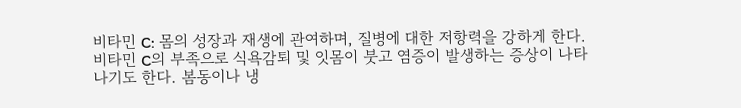비타민 C: 몸의 성장과 재생에 관여하며, 질병에 대한 저항력을 강하게 한다. 비타민 C의 부족으로 식욕감퇴 및 잇몸이 붓고 염증이 발생하는 증상이 나타나기도 한다. 봄동이나 냉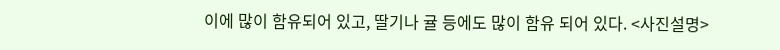이에 많이 함유되어 있고, 딸기나 귤 등에도 많이 함유 되어 있다. <사진설명>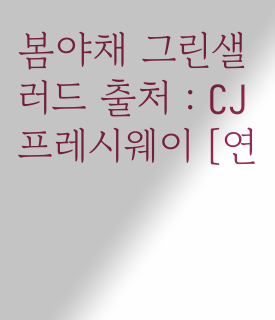봄야채 그린샐러드 출처 : CJ프레시웨이 [연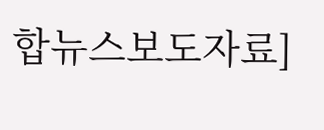합뉴스보도자료]